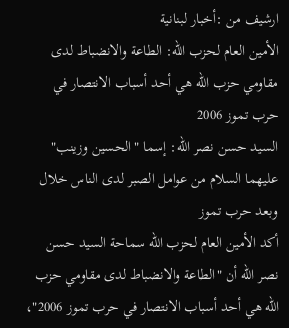ارشيف من :أخبار لبنانية
الأمين العام لحزب الله: الطاعة والانضباط لدى مقاومي حزب الله هي أحد أسباب الانتصار في حرب تموز 2006
السيد حسن نصر الله: إسما "الحسين وزينب" عليهما السلام من عوامل الصبر لدى الناس خلال وبعد حرب تموز
أكد الأمين العام لحزب الله سماحة السيد حسن نصر الله أن "الطاعة والانضباط لدى مقاومي حزب الله هي أحد أسباب الانتصار في حرب تموز 2006"،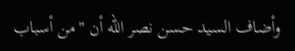وأضاف السيد حسن نصر الله أن "من أسباب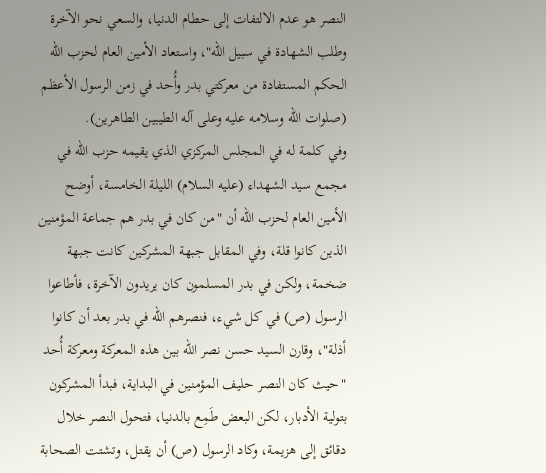النصر هو عدم الالتفات إلى حطام الدنيا، والسعي نحو الآخرة وطلب الشهادة في سبيل الله"، واستعاد الأمين العام لحزب الله الحكم المستفادة من معركتي بدر وأُحد في زمن الرسول الأعظم (صلوات الله وسلامه عليه وعلى آله الطيبين الطاهرين).
وفي كلمة له في المجلس المركزي الذي يقيمه حزب الله في مجمع سيد الشهداء (عليه السلام) الليلة الخامسة، أوضح الأمين العام لحزب الله أن "من كان في بدر هم جماعة المؤمنين الذين كانوا قلة، وفي المقابل جبهة المشركين كانت جبهة ضخمة، ولكن في بدر المسلمون كان يريدون الآخرة، فأطاعوا الرسول (ص) في كل شيء، فنصرهم الله في بدر بعد أن كانوا أذلة"، وقارن السيد حسن نصر الله بين هذه المعركة ومعركة أُحد "حيث كان النصر حليف المؤمنين في البداية، فبدأ المشركون بتولية الأدبار، لكن البعض طَمِع بالدنيا، فتحول النصر خلال دقائق إلى هزيمة، وكاد الرسول (ص) أن يقتل، وتشتت الصحابة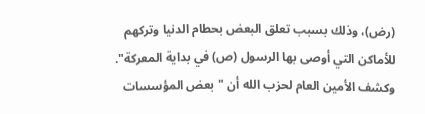(رض)، وذلك بسبب تعلق البعض بحطام الدنيا وتركهم للأماكن التي أوصى بها الرسول (ص) في بداية المعركة".
وكشف الأمين العام لحزب الله أن "بعض المؤسسات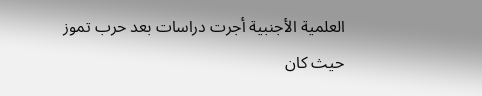العلمية الأجنبية أجرت دراسات بعد حرب تموز حيث كان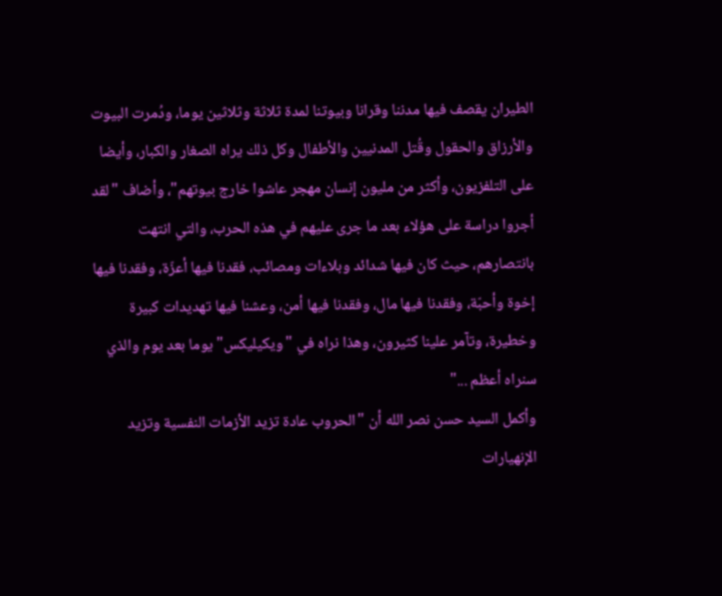الطيران يقصف فيها مدننا وقرانا وبيوتنا لمدة ثلاثة وثلاثين يوما، ودُمرت البيوت والأرزاق والحقول وقُتل المدنيين والأطفال وكل ذلك يراه الصغار والكبار، وأيضا على التلفزيون، وأكثر من مليون إنسان مهجر عاشوا خارج بيوتهم"، وأضاف "لقد أجروا دراسة على هؤلاء بعد ما جرى عليهم في هذه الحرب، والتي انتهت بانتصارهم، حيث كان فيها شدائد وبلاءات ومصائب، فقدنا فيها أعزّة، وفقدنا فيها إخوة وأحبّة، وفقدنا فيها مال، وفقدنا فيها أمن، وعشنا فيها تهديدات كبيرة وخطيرة، وتآمر علينا كثيرون، وهذا نراه في "ويكيليكس" يوما بعد يوم والذي سنراه أعظم ..."
وأكمل السيد حسن نصر الله أن "الحروب عادة تزيد الأزمات النفسية وتزيد الإنهيارات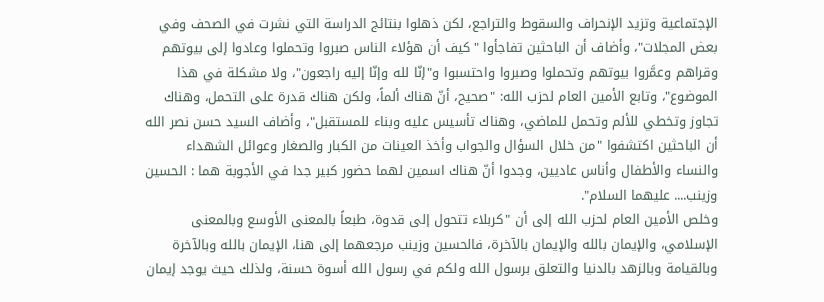الإجتماعية وتزيد الإنحراف والسقوط والتراجع، لكن ذهلوا بنتائج الدراسة التي نشرت في الصحف وفي بعض المجلات"، وأضاف أن الباحثين تفاجأوا "كيف أن هؤلاء الناس صبروا وتحملوا وعادوا إلى بيوتهم وقراهم وعمَّروا بيوتهم وتحملوا وصبروا واحتسبوا و"إنّا لله وإنّا إليه راجعون"، ولا مشكلة في هذا الموضوع"، وتابع الأمين العام لحزب الله: "صحيح، أنّ هناك ألماً، ولكن هناك قدرة على التحمل، وهناك تجاوز وتخطي للألم وتحمل للماضي، وهناك تأسيس عليه وبناء للمستقبل"، وأضاف السيد حسن نصر الله أن الباحثين اكتشفوا "من خلال السؤال والجواب وأخذ العينات من الكبار والصغار وعوائل الشهداء والنساء والأطفال وأناس عاديين، وجدوا أنّ هناك اسمين لهما حضور كبير جدا في الأجوبة هما : الحسين وزينب.... عليهما السلام".
وخلص الأمين العام لحزب الله إلى أن "كربلاء تتحول إلى قدوة، طبعاً بالمعنى الأوسع وبالمعنى الإسلامي، والإيمان بالله والإيمان بالآخرة، فالحسين وزينب مرجعهما إلى هنا، الإيمان بالله وبالآخرة وبالقيامة وبالزهد بالدنيا والتعلق برسول الله ولكم في رسول الله أسوة حسنة، ولذلك حيث يوجد إيمان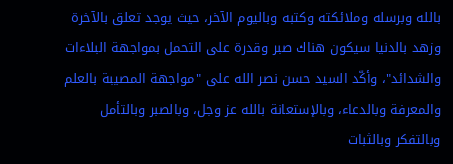بالله وبرسله وملائكته وكتبه وباليوم الآخر، حيث يوجد تعلق بالآخرة وزهد بالدنيا سيكون هناك صبر وقدرة على التحمل بمواجهة البلاءات والشدائد"، وأكّد السيد حسن نصر الله على "مواجهة المصيبة بالعلم والمعرفة وبالدعاء، وبالإستعانة بالله عز وجل، وبالصبر وبالتأمل وبالتفكر وبالثبات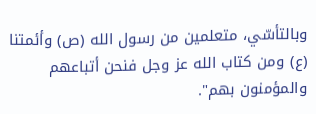وبالتأسّي، متعلمين من رسول الله (ص) وأئمتنا (ع) ومن كتاب الله عز وجل فنحن أتباعهم والمؤمنون بهم".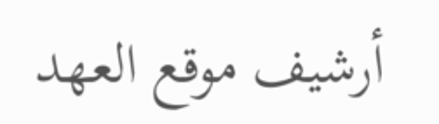أرشيف موقع العهد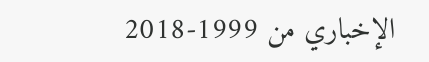الإخباري من 1999-2018